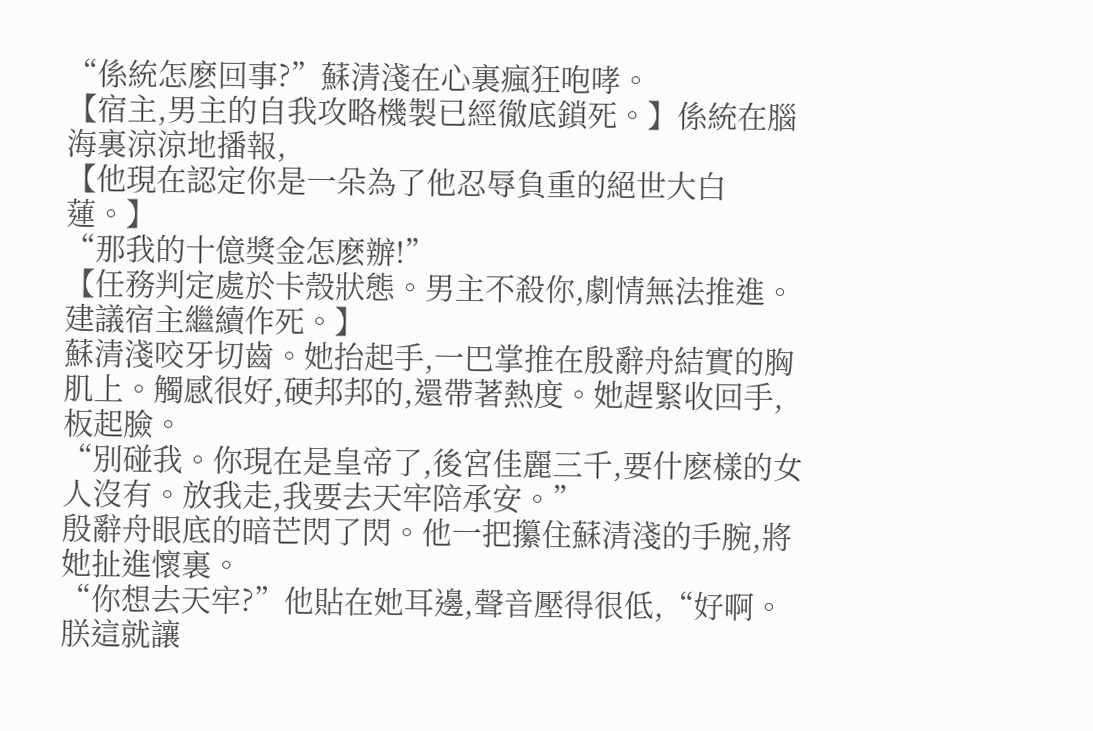“係統怎麽回事?”蘇清淺在心裏瘋狂咆哮。
【宿主,男主的自我攻略機製已經徹底鎖死。】係統在腦海裏涼涼地播報,
【他現在認定你是一朵為了他忍辱負重的絕世大白蓮。】
“那我的十億獎金怎麽辦!”
【任務判定處於卡殼狀態。男主不殺你,劇情無法推進。建議宿主繼續作死。】
蘇清淺咬牙切齒。她抬起手,一巴掌推在殷辭舟結實的胸肌上。觸感很好,硬邦邦的,還帶著熱度。她趕緊收回手,板起臉。
“別碰我。你現在是皇帝了,後宮佳麗三千,要什麽樣的女人沒有。放我走,我要去天牢陪承安。”
殷辭舟眼底的暗芒閃了閃。他一把攥住蘇清淺的手腕,將她扯進懷裏。
“你想去天牢?”他貼在她耳邊,聲音壓得很低,“好啊。朕這就讓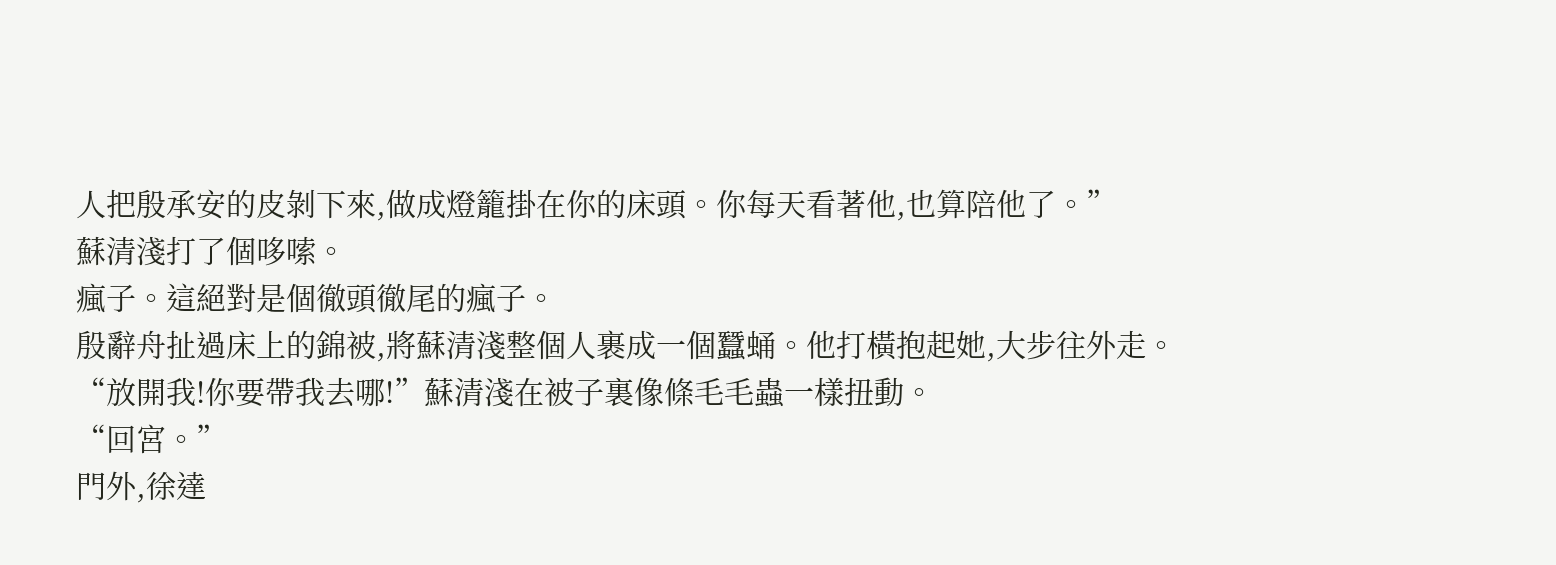人把殷承安的皮剝下來,做成燈籠掛在你的床頭。你每天看著他,也算陪他了。”
蘇清淺打了個哆嗦。
瘋子。這絕對是個徹頭徹尾的瘋子。
殷辭舟扯過床上的錦被,將蘇清淺整個人裹成一個蠶蛹。他打橫抱起她,大步往外走。
“放開我!你要帶我去哪!”蘇清淺在被子裏像條毛毛蟲一樣扭動。
“回宮。”
門外,徐達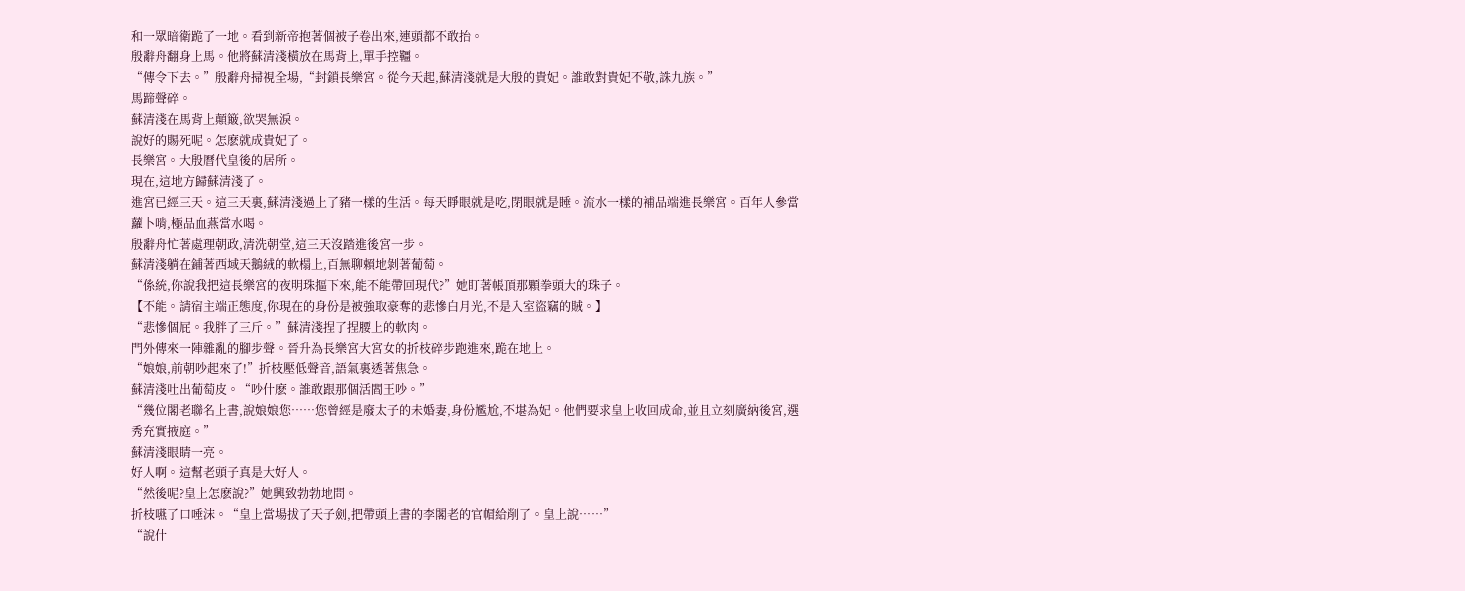和一眾暗衛跪了一地。看到新帝抱著個被子卷出來,連頭都不敢抬。
殷辭舟翻身上馬。他將蘇清淺橫放在馬背上,單手控韁。
“傳令下去。”殷辭舟掃視全場,“封鎖長樂宮。從今天起,蘇清淺就是大殷的貴妃。誰敢對貴妃不敬,誅九族。”
馬蹄聲碎。
蘇清淺在馬背上顛簸,欲哭無淚。
說好的賜死呢。怎麽就成貴妃了。
長樂宮。大殷曆代皇後的居所。
現在,這地方歸蘇清淺了。
進宮已經三天。這三天裏,蘇清淺過上了豬一樣的生活。每天睜眼就是吃,閉眼就是睡。流水一樣的補品端進長樂宮。百年人參當蘿卜啃,極品血燕當水喝。
殷辭舟忙著處理朝政,清洗朝堂,這三天沒踏進後宮一步。
蘇清淺躺在鋪著西域天鵝絨的軟榻上,百無聊賴地剝著葡萄。
“係統,你說我把這長樂宮的夜明珠摳下來,能不能帶回現代?”她盯著帳頂那顆拳頭大的珠子。
【不能。請宿主端正態度,你現在的身份是被強取豪奪的悲慘白月光,不是入室盜竊的賊。】
“悲慘個屁。我胖了三斤。”蘇清淺捏了捏腰上的軟肉。
門外傳來一陣雜亂的腳步聲。晉升為長樂宮大宮女的折枝碎步跑進來,跪在地上。
“娘娘,前朝吵起來了!”折枝壓低聲音,語氣裏透著焦急。
蘇清淺吐出葡萄皮。“吵什麽。誰敢跟那個活閻王吵。”
“幾位閣老聯名上書,說娘娘您……您曾經是廢太子的未婚妻,身份尷尬,不堪為妃。他們要求皇上收回成命,並且立刻廣納後宮,選秀充實掖庭。”
蘇清淺眼睛一亮。
好人啊。這幫老頭子真是大好人。
“然後呢?皇上怎麽說?”她興致勃勃地問。
折枝嚥了口唾沫。“皇上當場拔了天子劍,把帶頭上書的李閣老的官帽給削了。皇上說……”
“說什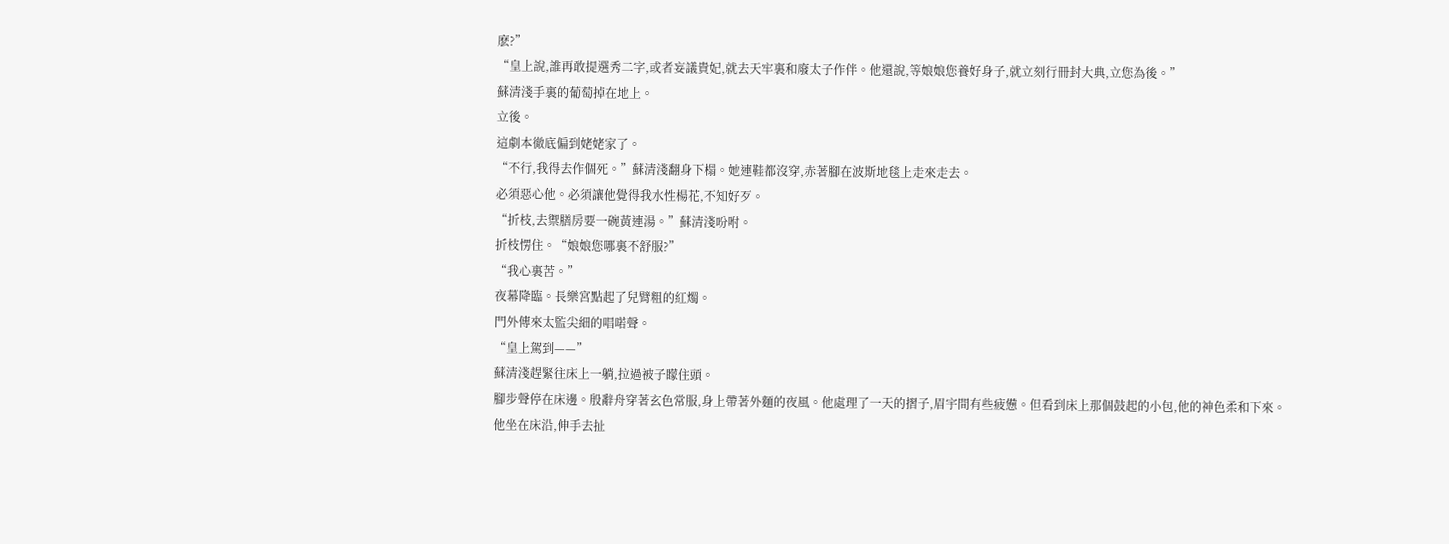麽?”
“皇上說,誰再敢提選秀二字,或者妄議貴妃,就去天牢裏和廢太子作伴。他還說,等娘娘您養好身子,就立刻行冊封大典,立您為後。”
蘇清淺手裏的葡萄掉在地上。
立後。
這劇本徹底偏到姥姥家了。
“不行,我得去作個死。”蘇清淺翻身下榻。她連鞋都沒穿,赤著腳在波斯地毯上走來走去。
必須惡心他。必須讓他覺得我水性楊花,不知好歹。
“折枝,去禦膳房要一碗黃連湯。”蘇清淺吩咐。
折枝愣住。“娘娘您哪裏不舒服?”
“我心裏苦。”
夜幕降臨。長樂宮點起了兒臂粗的紅燭。
門外傳來太監尖細的唱喏聲。
“皇上駕到——”
蘇清淺趕緊往床上一躺,拉過被子矇住頭。
腳步聲停在床邊。殷辭舟穿著玄色常服,身上帶著外麵的夜風。他處理了一天的摺子,眉宇間有些疲憊。但看到床上那個鼓起的小包,他的神色柔和下來。
他坐在床沿,伸手去扯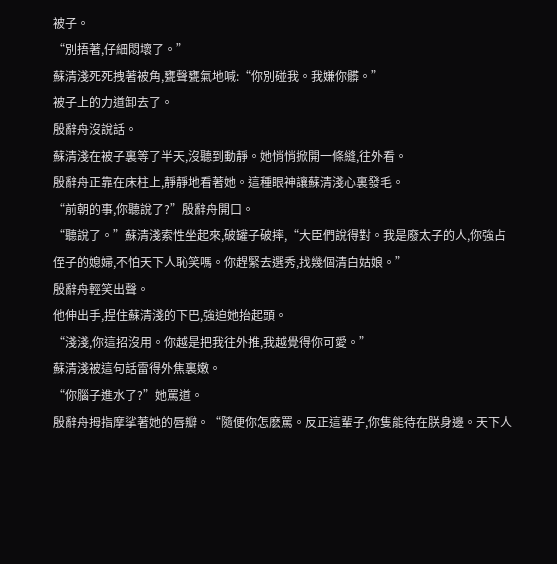被子。
“別捂著,仔細悶壞了。”
蘇清淺死死拽著被角,甕聲甕氣地喊:“你別碰我。我嫌你髒。”
被子上的力道卸去了。
殷辭舟沒說話。
蘇清淺在被子裏等了半天,沒聽到動靜。她悄悄掀開一條縫,往外看。
殷辭舟正靠在床柱上,靜靜地看著她。這種眼神讓蘇清淺心裏發毛。
“前朝的事,你聽說了?”殷辭舟開口。
“聽說了。”蘇清淺索性坐起來,破罐子破摔,“大臣們說得對。我是廢太子的人,你強占侄子的媳婦,不怕天下人恥笑嗎。你趕緊去選秀,找幾個清白姑娘。”
殷辭舟輕笑出聲。
他伸出手,捏住蘇清淺的下巴,強迫她抬起頭。
“淺淺,你這招沒用。你越是把我往外推,我越覺得你可愛。”
蘇清淺被這句話雷得外焦裏嫩。
“你腦子進水了?”她罵道。
殷辭舟拇指摩挲著她的唇瓣。“隨便你怎麽罵。反正這輩子,你隻能待在朕身邊。天下人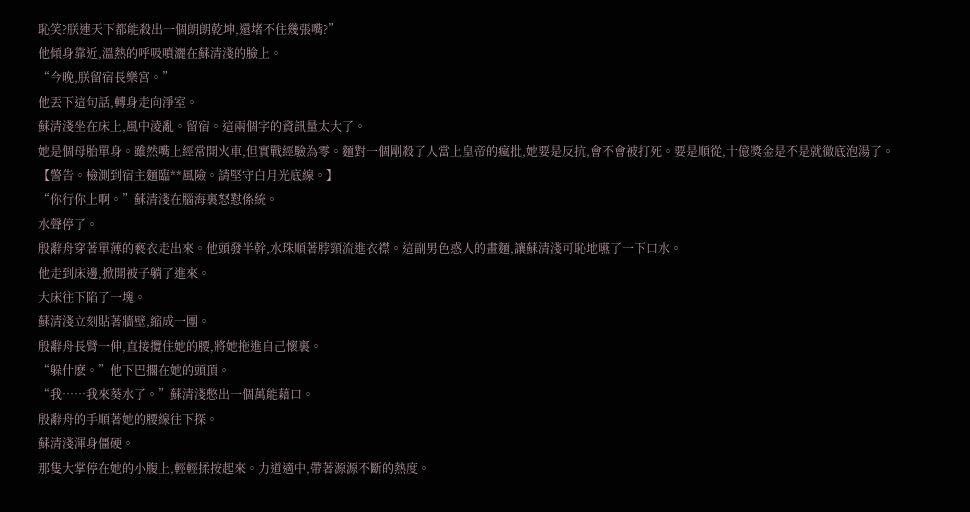恥笑?朕連天下都能殺出一個朗朗乾坤,還堵不住幾張嘴?”
他傾身靠近,溫熱的呼吸噴灑在蘇清淺的臉上。
“今晚,朕留宿長樂宮。”
他丟下這句話,轉身走向淨室。
蘇清淺坐在床上,風中淩亂。留宿。這兩個字的資訊量太大了。
她是個母胎單身。雖然嘴上經常開火車,但實戰經驗為零。麵對一個剛殺了人當上皇帝的瘋批,她要是反抗,會不會被打死。要是順從,十億獎金是不是就徹底泡湯了。
【警告。檢測到宿主麵臨**風險。請堅守白月光底線。】
“你行你上啊。”蘇清淺在腦海裏怒懟係統。
水聲停了。
殷辭舟穿著單薄的褻衣走出來。他頭發半幹,水珠順著脖頸流進衣襟。這副男色惑人的畫麵,讓蘇清淺可恥地嚥了一下口水。
他走到床邊,掀開被子躺了進來。
大床往下陷了一塊。
蘇清淺立刻貼著牆壁,縮成一團。
殷辭舟長臂一伸,直接攬住她的腰,將她拖進自己懷裏。
“躲什麽。”他下巴擱在她的頭頂。
“我……我來葵水了。”蘇清淺憋出一個萬能藉口。
殷辭舟的手順著她的腰線往下探。
蘇清淺渾身僵硬。
那隻大掌停在她的小腹上,輕輕揉按起來。力道適中,帶著源源不斷的熱度。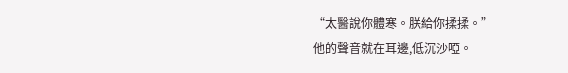“太醫說你體寒。朕給你揉揉。”
他的聲音就在耳邊,低沉沙啞。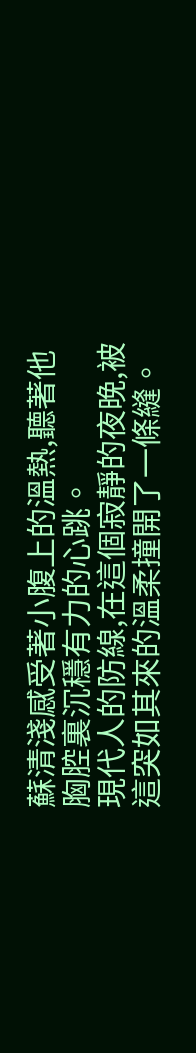蘇清淺感受著小腹上的溫熱,聽著他胸腔裏沉穩有力的心跳。
現代人的防線,在這個寂靜的夜晚,被這突如其來的溫柔撞開了一條縫。